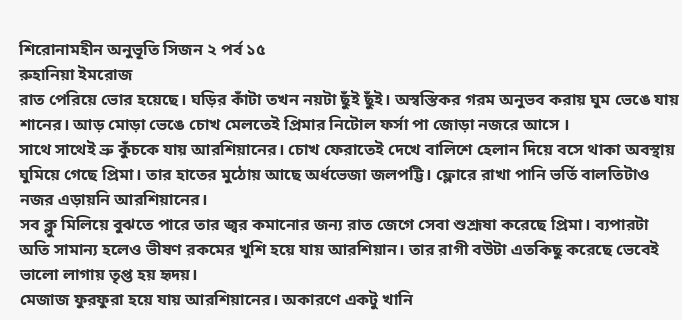শিরোনামহীন অনুভূতি সিজন ২ পর্ব ১৫
রুহানিয়া ইমরোজ
রাত পেরিয়ে ভোর হয়েছে। ঘড়ির কাঁটা তখন নয়টা ছুঁই ছুঁই। অস্বস্তিকর গরম অনুভব করায় ঘুম ভেঙে যায় শানের। আড় মোড়া ভেঙে চোখ মেলতেই প্রিমার নিটোল ফর্সা পা জোড়া নজরে আসে ।
সাথে সাথেই ভ্রু কুঁচকে যায় আরশিয়ানের। চোখ ফেরাতেই দেখে বালিশে হেলান দিয়ে বসে থাকা অবস্থায় ঘুমিয়ে গেছে প্রিমা। তার হাতের মুঠোয় আছে অর্ধভেজা জলপট্টি। ফ্লোরে রাখা পানি ভর্তি বালতিটাও নজর এড়ায়নি আরশিয়ানের।
সব ক্লু মিলিয়ে বুঝতে পারে তার জ্বর কমানোর জন্য রাত জেগে সেবা শুশ্রূষা করেছে প্রিমা। ব্যপারটা অতি সামান্য হলেও ভীষণ রকমের খুশি হয়ে যায় আরশিয়ান। তার রাগী বউটা এতকিছু করেছে ভেবেই ভালো লাগায় তৃপ্ত হয় হৃদয়।
মেজাজ ফুরফুরা হয়ে যায় আরশিয়ানের। অকারণে একটু খানি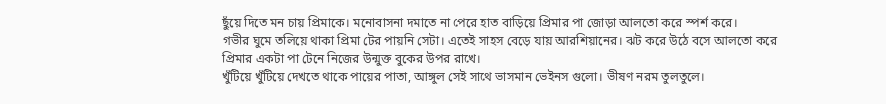ছুঁয়ে দিতে মন চায় প্রিমাকে। মনোবাসনা দমাতে না পেরে হাত বাড়িয়ে প্রিমার পা জোড়া আলতো করে স্পর্শ করে।
গভীর ঘুমে তলিয়ে থাকা প্রিমা টের পায়নি সেটা। এতেই সাহস বেড়ে যায় আরশিয়ানের। ঝট করে উঠে বসে আলতো করে প্রিমার একটা পা টেনে নিজের উন্মুক্ত বুকের উপর রাখে।
খুঁটিয়ে খুঁটিয়ে দেখতে থাকে পায়ের পাতা, আঙ্গুল সেই সাথে ভাসমান ভেইনস গুলো। ভীষণ নরম তুলতুলে।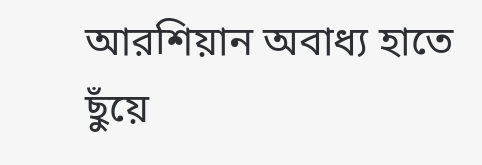আরশিয়ান অবাধ্য হাতে ছুঁয়ে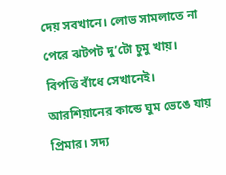দেয় সবখানে। লোভ সামলাতে না পেরে ঝটপট দু’টো চুমু খায়।
বিপত্তি বাঁধে সেখানেই। আরশিয়ানের কান্ডে ঘুম ভেঙে যায় প্রিমার। সদ্য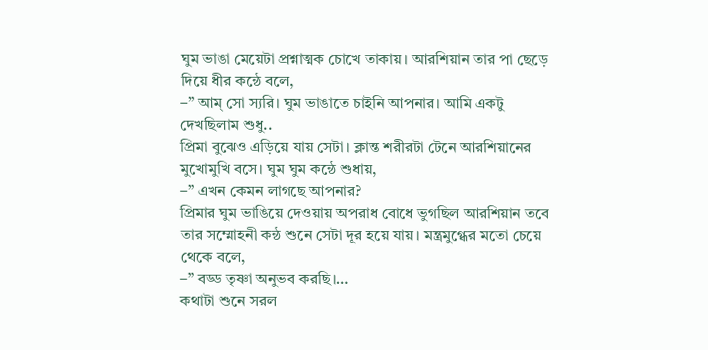ঘুম ভাঙা মেয়েটা প্রশ্নাত্মক চোখে তাকায়। আরশিয়ান তার পা ছেড়ে দিয়ে ধীর কন্ঠে বলে,
–” আম্ সো স্যরি। ঘুম ভাঙাতে চাইনি আপনার। আমি একটু দেখছিলাম শুধু..
প্রিমা বুঝেও এড়িয়ে যায় সেটা। ক্লান্ত শরীরটা টেনে আরশিয়ানের মুখোমুখি বসে। ঘুম ঘুম কন্ঠে শুধায়,
–” এখন কেমন লাগছে আপনার?
প্রিমার ঘুম ভাঙিয়ে দেওয়ায় অপরাধ বোধে ভুগছিল আরশিয়ান তবে তার সম্মোহনী কন্ঠ শুনে সেটা দূর হয়ে যায়। মন্ত্রমুগ্ধের মতো চেয়ে থেকে বলে,
–” বড্ড তৃষ্ণা অনুভব করছি।…
কথাটা শুনে সরল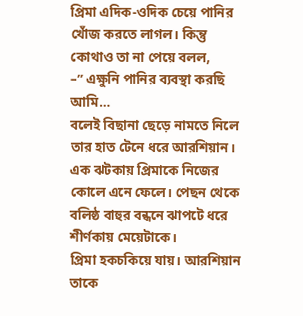প্রিমা এদিক-ওদিক চেয়ে পানির খোঁজ করতে লাগল। কিন্তু কোথাও তা না পেয়ে বলল,
–” এক্ষুনি পানির ব্যবস্থা করছি আমি…
বলেই বিছানা ছেড়ে নামতে নিলে তার হাত টেনে ধরে আরশিয়ান। এক ঝটকায় প্রিমাকে নিজের কোলে এনে ফেলে। পেছন থেকে বলিষ্ঠ বাহুর বন্ধনে ঝাপটে ধরে শীর্ণকায় মেয়েটাকে।
প্রিমা হকচকিয়ে যায়। আরশিয়ান তাকে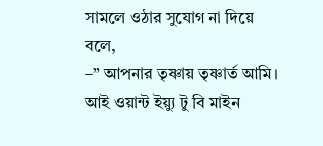সামলে ওঠার সুযোগ না দিয়ে বলে,
–” আপনার তৃষ্ণায় তৃষ্ণার্ত আমি। আই ওয়ান্ট ইয়্যু টু বি মাইন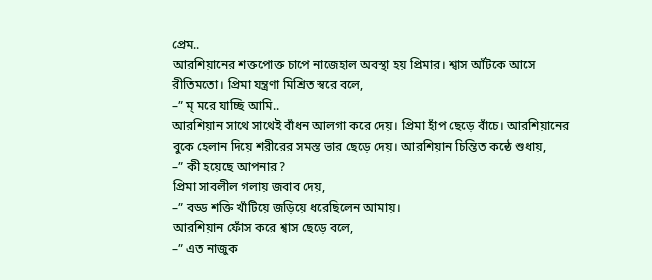প্রেম..
আরশিয়ানের শক্তপোক্ত চাপে নাজেহাল অবস্থা হয় প্রিমার। শ্বাস আঁটকে আসে রীতিমতো। প্রিমা যন্ত্রণা মিশ্রিত স্বরে বলে,
–” ম্ মরে যাচ্ছি আমি..
আরশিয়ান সাথে সাথেই বাঁধন আলগা করে দেয়। প্রিমা হাঁপ ছেড়ে বাঁচে। আরশিয়ানের বুকে হেলান দিয়ে শরীরের সমস্ত ভার ছেড়ে দেয়। আরশিয়ান চিন্তিত কন্ঠে শুধায়,
–” কী হয়েছে আপনার?
প্রিমা সাবলীল গলায় জবাব দেয়,
–” বড্ড শক্তি খাঁটিয়ে জড়িয়ে ধরেছিলেন আমায়।
আরশিয়ান ফোঁস করে শ্বাস ছেড়ে বলে,
–” এত নাজুক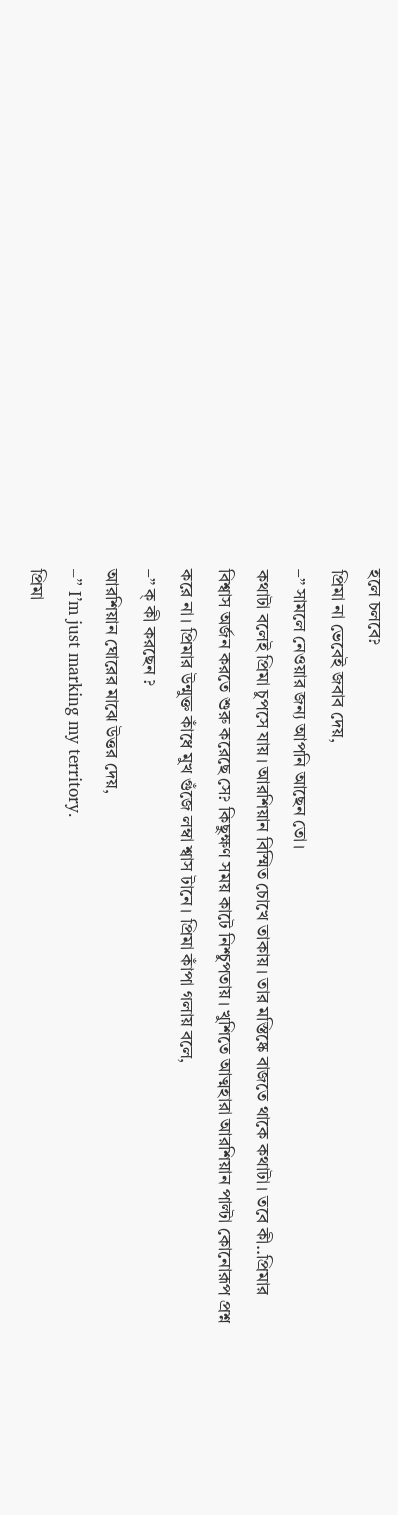হলে চলবে?
প্রিমা না ভেবেই জবাব দেয়,
–” সামলে নেওয়ার জন্য আপনি আছেন তো।
কথাটা বলেই প্রিমা চুপসে যায়। আরশিয়ান বিস্মিত চোখে তাকায়। তার মস্তিষ্কে বাজতে থাকে কথাটা। তবে কী..প্রিমার বিশ্বাস অর্জন করতে শুরু করেছে সে? কিছুক্ষণ সময় কাটে নিশ্চুপতায়। খুশিতে আত্মহারা আরশিয়ান পাল্টা কোনোরূপ প্রশ্ন করে না। প্রিমার উন্মুক্ত কাঁধে মুখ গুঁজে লম্বা শ্বাস টানে। প্রিমা কাঁপা গলায় বলে,
–” ক্ কী করছেন ?
আরশিয়ান ঘোরের মাঝে উত্তর দেয়,
–” I’m just marking my territory.
প্রিমা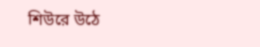শিউরে উঠে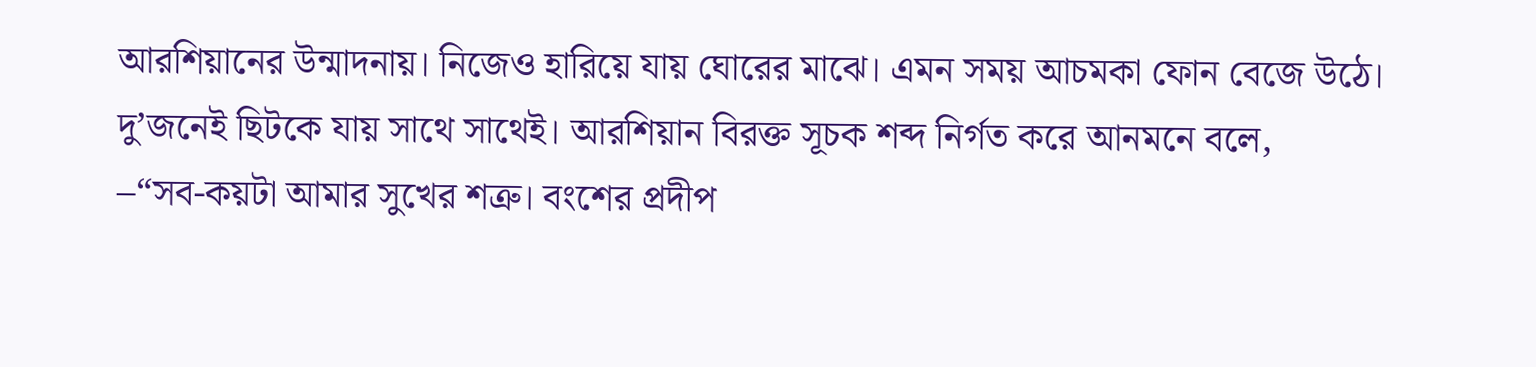আরশিয়ানের উন্মাদনায়। নিজেও হারিয়ে যায় ঘোরের মাঝে। এমন সময় আচমকা ফোন বেজে উঠে। দু’জনেই ছিটকে যায় সাথে সাথেই। আরশিয়ান বিরক্ত সূচক শব্দ নির্গত করে আনমনে বলে,
–“সব-কয়টা আমার সুখের শত্রু। বংশের প্রদীপ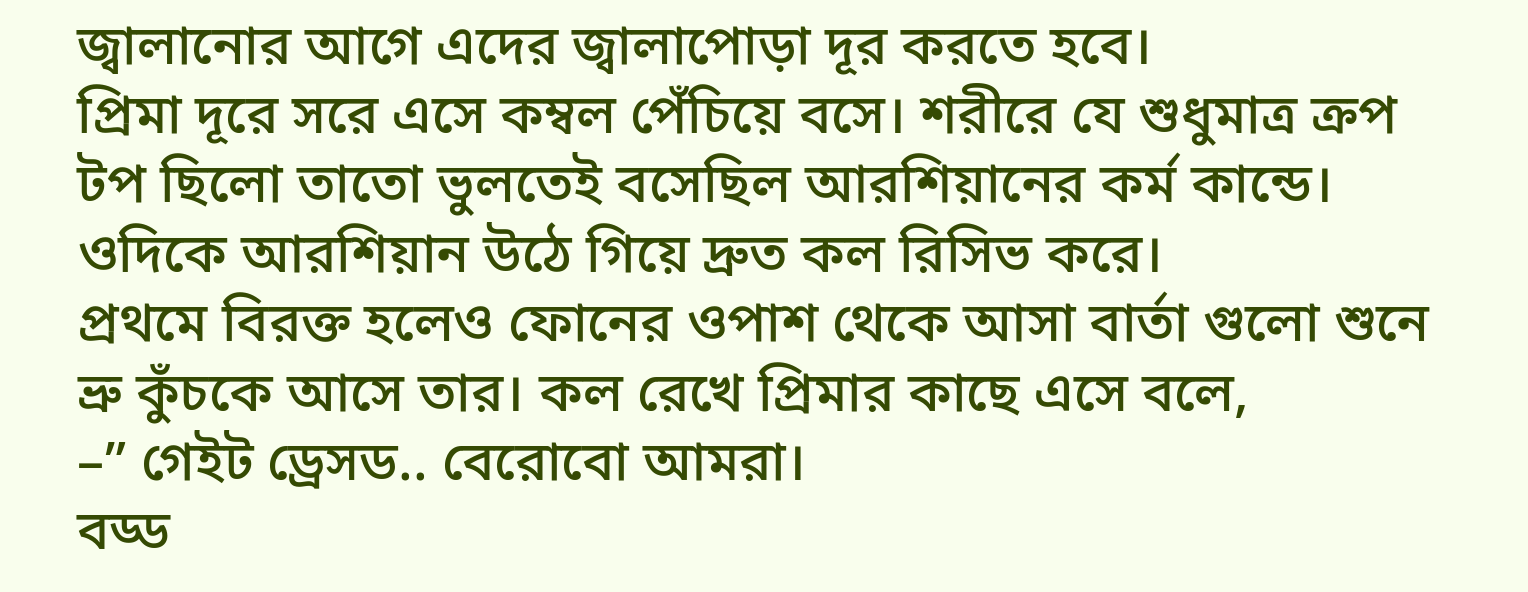জ্বালানোর আগে এদের জ্বালাপোড়া দূর করতে হবে।
প্রিমা দূরে সরে এসে কম্বল পেঁচিয়ে বসে। শরীরে যে শুধুমাত্র ক্রপ টপ ছিলো তাতো ভুলতেই বসেছিল আরশিয়ানের কর্ম কান্ডে। ওদিকে আরশিয়ান উঠে গিয়ে দ্রুত কল রিসিভ করে।
প্রথমে বিরক্ত হলেও ফোনের ওপাশ থেকে আসা বার্তা গুলো শুনে ভ্রু কুঁচকে আসে তার। কল রেখে প্রিমার কাছে এসে বলে,
–” গেইট ড্রেসড.. বেরোবো আমরা।
বড্ড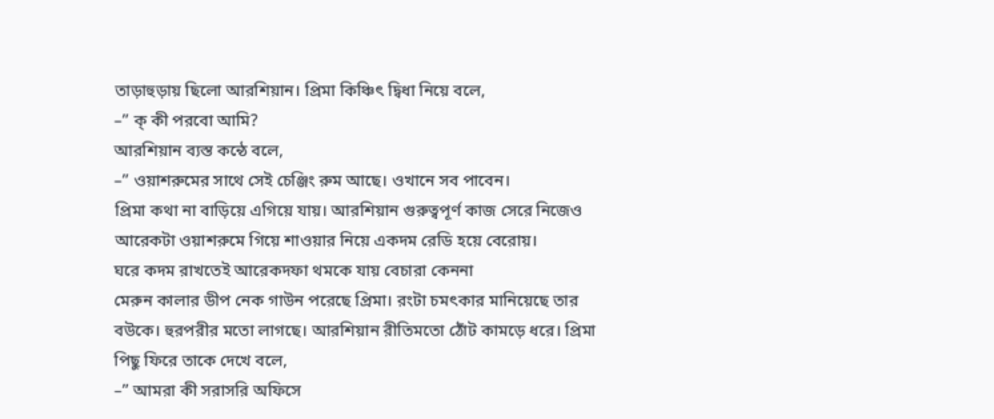তাড়াহুড়ায় ছিলো আরশিয়ান। প্রিমা কিঞ্চিৎ দ্বিধা নিয়ে বলে,
–” ক্ কী পরবো আমি?
আরশিয়ান ব্যস্ত কন্ঠে বলে,
–” ওয়াশরুমের সাথে সেই চেঞ্জিং রুম আছে। ওখানে সব পাবেন।
প্রিমা কথা না বাড়িয়ে এগিয়ে যায়। আরশিয়ান গুরুত্বপূর্ণ কাজ সেরে নিজেও আরেকটা ওয়াশরুমে গিয়ে শাওয়ার নিয়ে একদম রেডি হয়ে বেরোয়।
ঘরে কদম রাখতেই আরেকদফা থমকে যায় বেচারা কেননা
মেরুন কালার ডীপ নেক গাউন পরেছে প্রিমা। রংটা চমৎকার মানিয়েছে তার বউকে। হুরপরীর মতো লাগছে। আরশিয়ান রীতিমতো ঠোঁট কামড়ে ধরে। প্রিমা পিছু ফিরে তাকে দেখে বলে,
–” আমরা কী সরাসরি অফিসে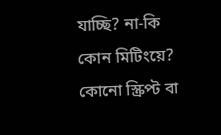যাচ্ছি? না-কি কোন মিটিংয়ে? কোনো স্ক্রিপ্ট বা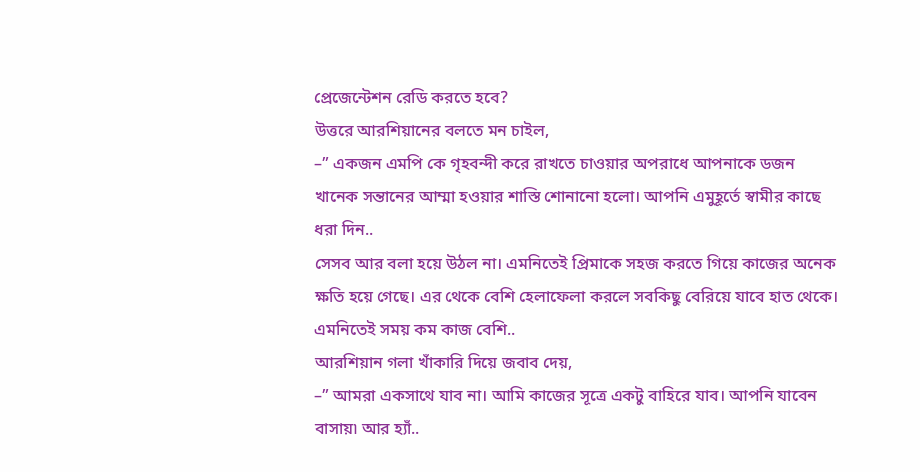প্রেজেন্টেশন রেডি করতে হবে?
উত্তরে আরশিয়ানের বলতে মন চাইল,
–” একজন এমপি কে গৃহবন্দী করে রাখতে চাওয়ার অপরাধে আপনাকে ডজন খানেক সন্তানের আম্মা হওয়ার শাস্তি শোনানো হলো। আপনি এমুহূর্তে স্বামীর কাছে ধরা দিন..
সেসব আর বলা হয়ে উঠল না। এমনিতেই প্রিমাকে সহজ করতে গিয়ে কাজের অনেক ক্ষতি হয়ে গেছে। এর থেকে বেশি হেলাফেলা করলে সবকিছু বেরিয়ে যাবে হাত থেকে। এমনিতেই সময় কম কাজ বেশি..
আরশিয়ান গলা খাঁকারি দিয়ে জবাব দেয়,
–” আমরা একসাথে যাব না। আমি কাজের সূত্রে একটু বাহিরে যাব। আপনি যাবেন বাসায়৷ আর হ্যাঁ..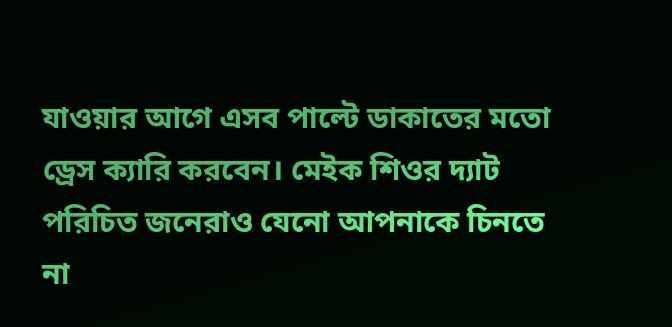যাওয়ার আগে এসব পাল্টে ডাকাতের মতো ড্রেস ক্যারি করবেন। মেইক শিওর দ্যাট পরিচিত জনেরাও যেনো আপনাকে চিনতে না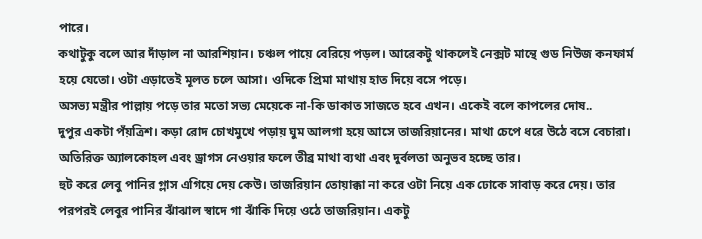পারে।
কথাটুকু বলে আর দাঁড়াল না আরশিয়ান। চঞ্চল পায়ে বেরিয়ে পড়ল। আরেকটু থাকলেই নেক্সট মান্থে গুড নিউজ কনফার্ম হয়ে যেতো। ওটা এড়াতেই মূলত চলে আসা। ওদিকে প্রিমা মাথায় হাত দিয়ে বসে পড়ে।
অসভ্য মন্ত্রীর পাল্লায় পড়ে তার মতো সভ্য মেয়েকে না-কি ডাকাত সাজতে হবে এখন। একেই বলে কাপলের দোষ..
দুপুর একটা পঁয়ত্রিশ। কড়া রোদ চোখমুখে পড়ায় ঘুম আলগা হয়ে আসে তাজরিয়ানের। মাথা চেপে ধরে উঠে বসে বেচারা। অতিরিক্ত অ্যালকোহল এবং ড্রাগস নেওয়ার ফলে তীব্র মাথা ব্যথা এবং দুর্বলতা অনুভব হচ্ছে তার।
হুট করে লেবু পানির গ্লাস এগিয়ে দেয় কেউ। তাজরিয়ান তোয়াক্কা না করে ওটা নিয়ে এক ঢোকে সাবাড় করে দেয়। তার পরপরই লেবুর পানির ঝাঁঝাল স্বাদে গা ঝাঁকি দিয়ে ওঠে তাজরিয়ান। একটু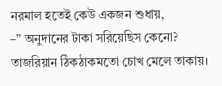নরমাল হতেই কেউ একজন শুধায়,
–” অনুদানের টাকা সরিয়েছিস কেনো?
তাজরিয়ান ঠিকঠাকমতো চোখ মেলে তাকায়।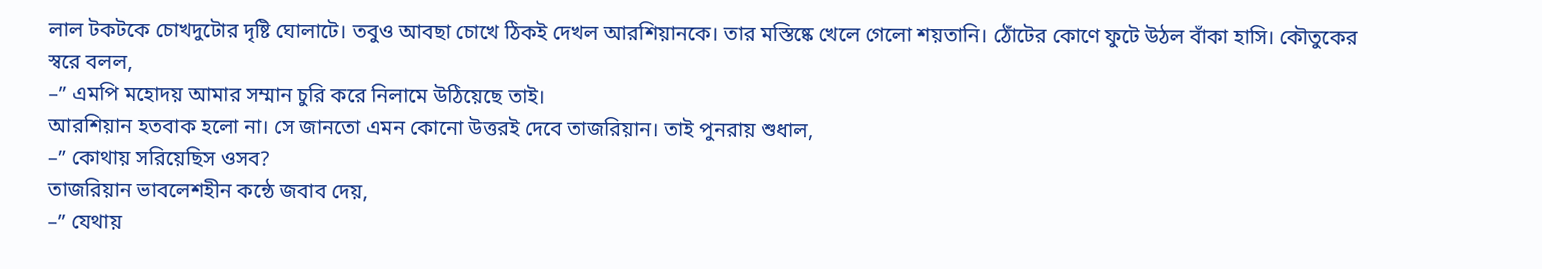লাল টকটকে চোখদুটোর দৃষ্টি ঘোলাটে। তবুও আবছা চোখে ঠিকই দেখল আরশিয়ানকে। তার মস্তিষ্কে খেলে গেলো শয়তানি। ঠোঁটের কোণে ফুটে উঠল বাঁকা হাসি। কৌতুকের স্বরে বলল,
–” এমপি মহোদয় আমার সম্মান চুরি করে নিলামে উঠিয়েছে তাই।
আরশিয়ান হতবাক হলো না। সে জানতো এমন কোনো উত্তরই দেবে তাজরিয়ান। তাই পুনরায় শুধাল,
–” কোথায় সরিয়েছিস ওসব?
তাজরিয়ান ভাবলেশহীন কন্ঠে জবাব দেয়,
–” যেথায়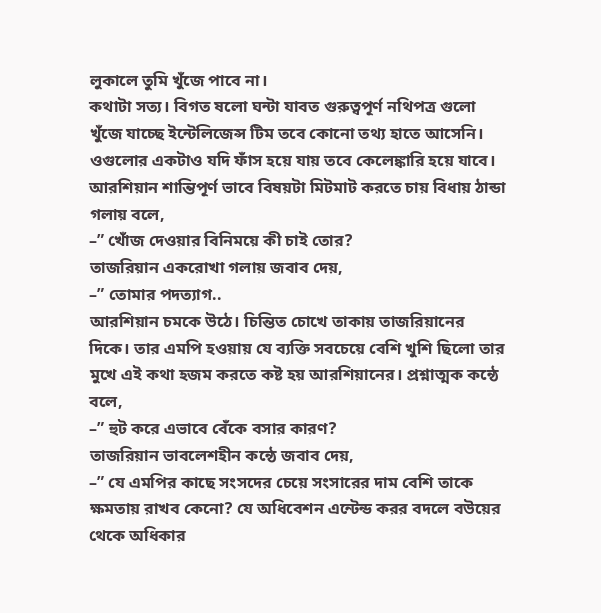লুকালে তুমি খুঁজে পাবে না।
কথাটা সত্য। বিগত ষলো ঘন্টা যাবত গুরুত্বপূর্ণ নথিপত্র গুলো খুঁজে যাচ্ছে ইন্টেলিজেন্স টিম তবে কোনো তথ্য হাতে আসেনি। ওগুলোর একটাও যদি ফাঁস হয়ে যায় তবে কেলেঙ্কারি হয়ে যাবে।
আরশিয়ান শান্তিপূর্ণ ভাবে বিষয়টা মিটমাট করতে চায় বিধায় ঠান্ডা গলায় বলে,
–” খোঁজ দেওয়ার বিনিময়ে কী চাই তোর?
তাজরিয়ান একরোখা গলায় জবাব দেয়,
–” তোমার পদত্যাগ..
আরশিয়ান চমকে উঠে। চিন্তিত চোখে তাকায় তাজরিয়ানের দিকে। তার এমপি হওয়ায় যে ব্যক্তি সবচেয়ে বেশি খুশি ছিলো তার মুখে এই কথা হজম করতে কষ্ট হয় আরশিয়ানের। প্রশ্নাত্মক কন্ঠে বলে,
–” হুট করে এভাবে বেঁকে বসার কারণ?
তাজরিয়ান ভাবলেশহীন কন্ঠে জবাব দেয়,
–” যে এমপির কাছে সংসদের চেয়ে সংসারের দাম বেশি তাকে ক্ষমতায় রাখব কেনো? যে অধিবেশন এন্টেন্ড করর বদলে বউয়ের থেকে অধিকার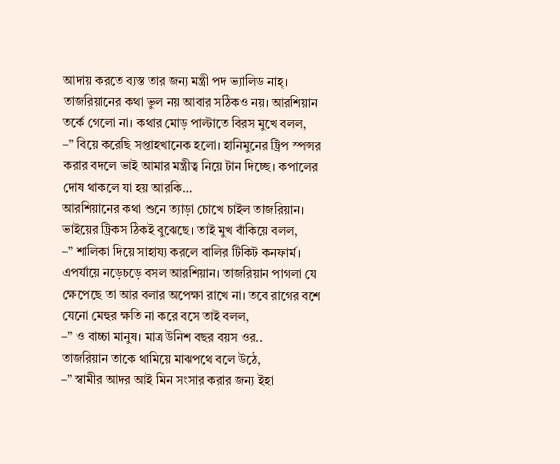আদায় করতে ব্যস্ত তার জন্য মন্ত্রী পদ ভ্যালিড নাহ্।
তাজরিয়ানের কথা ভুল নয় আবার সঠিকও নয়। আরশিয়ান তর্কে গেলো না। কথার মোড় পাল্টাতে বিরস মুখে বলল,
–” বিয়ে করেছি সপ্তাহখানেক হলো। হানিমুনের ট্রিপ স্পন্সর করার বদলে ভাই আমার মন্ত্রীত্ব নিয়ে টান দিচ্ছে। কপালের দোষ থাকলে যা হয় আরকি…
আরশিয়ানের কথা শুনে ত্যাড়া চোখে চাইল তাজরিয়ান। ভাইয়ের ট্রিকস ঠিকই বুঝেছে। তাই মুখ বাঁকিয়ে বলল,
–” শালিকা দিয়ে সাহায্য করলে বালির টিকিট কনফার্ম।
এপর্যায়ে নড়েচড়ে বসল আরশিয়ান। তাজরিয়ান পাগলা যে ক্ষেপেছে তা আর বলার অপেক্ষা রাখে না। তবে রাগের বশে যেনো মেহুর ক্ষতি না করে বসে তাই বলল,
–” ও বাচ্চা মানুষ। মাত্র উনিশ বছর বয়স ওর..
তাজরিয়ান তাকে থামিয়ে মাঝপথে বলে উঠে,
–” স্বামীর আদর আই মিন সংসার করার জন্য ইহা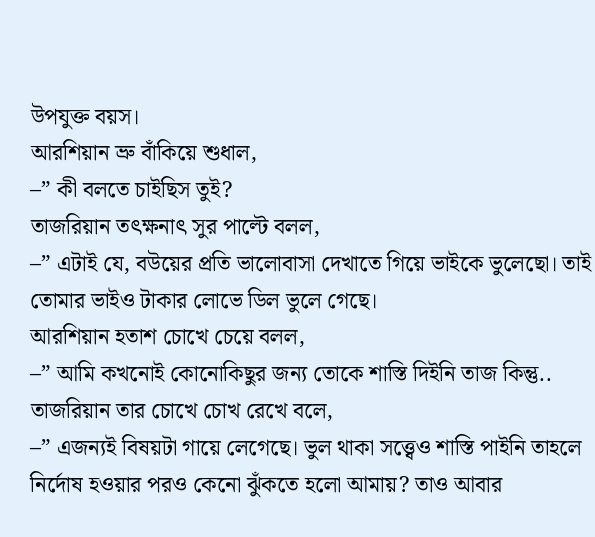উপযুক্ত বয়স।
আরশিয়ান ভ্রু বাঁকিয়ে শুধাল,
–” কী বলতে চাইছিস তুই?
তাজরিয়ান তৎক্ষনাৎ সুর পাল্টে বলল,
–” এটাই যে, বউয়ের প্রতি ভালোবাসা দেখাতে গিয়ে ভাইকে ভুলেছো। তাই তোমার ভাইও টাকার লোভে ডিল ভুলে গেছে।
আরশিয়ান হতাশ চোখে চেয়ে বলল,
–” আমি কখনোই কোনোকিছুর জন্য তোকে শাস্তি দিইনি তাজ কিন্তু..
তাজরিয়ান তার চোখে চোখ রেখে বলে,
–” এজন্যই বিষয়টা গায়ে লেগেছে। ভুল থাকা সত্ত্বেও শাস্তি পাইনি তাহলে নির্দোষ হওয়ার পরও কেনো ঝুঁকতে হলো আমায়? তাও আবার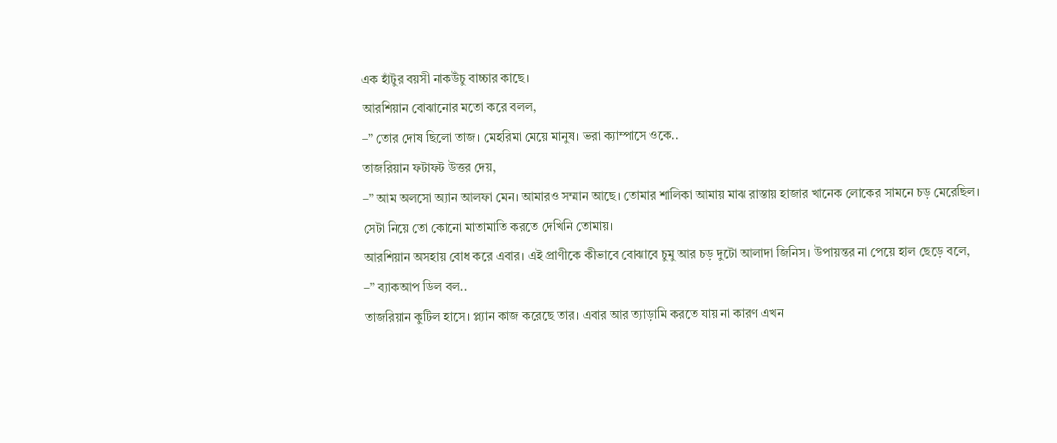এক হাঁটুর বয়সী নাকউঁচু বাচ্চার কাছে।
আরশিয়ান বোঝানোর মতো করে বলল,
–” তোর দোষ ছিলো তাজ। মেহরিমা মেয়ে মানুষ। ভরা ক্যাম্পাসে ওকে..
তাজরিয়ান ফটাফট উত্তর দেয়,
–” আম অলসো অ্যান আলফা মেন। আমারও সম্মান আছে। তোমার শালিকা আমায় মাঝ রাস্তায় হাজার খানেক লোকের সামনে চড় মেরেছিল। সেটা নিয়ে তো কোনো মাতামাতি করতে দেখিনি তোমায়।
আরশিয়ান অসহায় বোধ করে এবার। এই প্রাণীকে কীভাবে বোঝাবে চুমু আর চড় দুটো আলাদা জিনিস। উপায়ন্তর না পেয়ে হাল ছেড়ে বলে,
–” ব্যাকআপ ডিল বল..
তাজরিয়ান কুটিল হাসে। প্ল্যান কাজ করেছে তার। এবার আর ত্যাড়ামি করতে যায় না কারণ এখন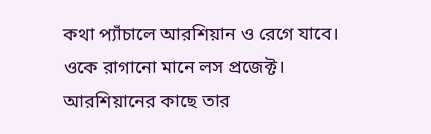কথা প্যাঁচালে আরশিয়ান ও রেগে যাবে।
ওকে রাগানো মানে লস প্রজেক্ট। আরশিয়ানের কাছে তার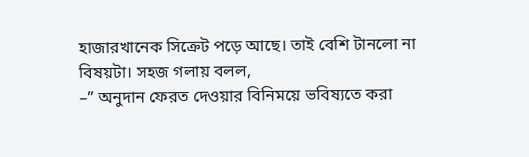হাজারখানেক সিক্রেট পড়ে আছে। তাই বেশি টানলো না বিষয়টা। সহজ গলায় বলল,
–” অনুদান ফেরত দেওয়ার বিনিময়ে ভবিষ্যতে করা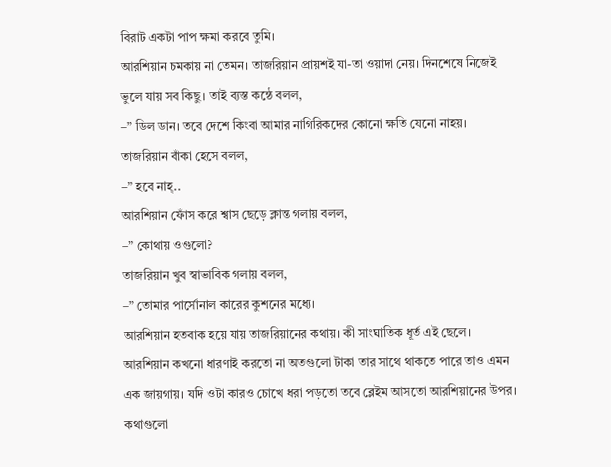বিরাট একটা পাপ ক্ষমা করবে তুমি।
আরশিয়ান চমকায় না তেমন। তাজরিয়ান প্রায়শই যা-তা ওয়াদা নেয়। দিনশেষে নিজেই ভুলে যায় সব কিছু। তাই ব্যস্ত কন্ঠে বলল,
–” ডিল ডান। তবে দেশে কিংবা আমার নাগিরিকদের কোনো ক্ষতি যেনো নাহয়।
তাজরিয়ান বাঁকা হেসে বলল,
–” হবে নাহ্..
আরশিয়ান ফোঁস করে শ্বাস ছেড়ে ক্লান্ত গলায় বলল,
–” কোথায় ওগুলো?
তাজরিয়ান খুব স্বাভাবিক গলায় বলল,
–” তোমার পার্সোনাল কারের কুশনের মধ্যে।
আরশিয়ান হতবাক হয়ে যায় তাজরিয়ানের কথায়। কী সাংঘাতিক ধূর্ত এই ছেলে। আরশিয়ান কখনো ধারণাই করতো না অতগুলো টাকা তার সাথে থাকতে পারে তাও এমন এক জায়গায়। যদি ওটা কারও চোখে ধরা পড়তো তবে ব্লেইম আসতো আরশিয়ানের উপর।
কথাগুলো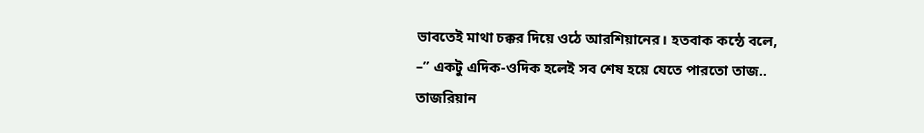ভাবতেই মাথা চক্কর দিয়ে ওঠে আরশিয়ানের। হতবাক কন্ঠে বলে,
–” একটু এদিক-ওদিক হলেই সব শেষ হয়ে যেতে পারতো তাজ..
তাজরিয়ান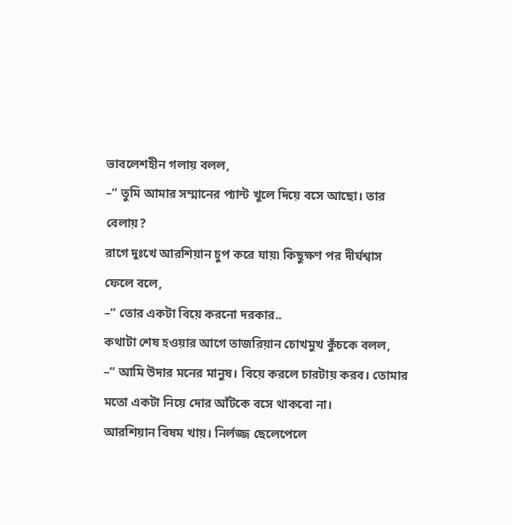ভাবলেশহীন গলায় বলল,
–” তুমি আমার সম্মানের প্যান্ট খুলে দিয়ে বসে আছো। তার বেলায়?
রাগে দুঃখে আরশিয়ান চুপ করে যায়৷ কিছুক্ষণ পর দীর্ঘশ্বাস ফেলে বলে,
–” তোর একটা বিয়ে করনো দরকার..
কথাটা শেষ হওয়ার আগে তাজরিয়ান চোখমুখ কুঁচকে বলল,
–” আমি উদার মনের মানুষ। বিয়ে করলে চারটায় করব। তোমার মতো একটা নিয়ে দোর আঁটকে বসে থাকবো না।
আরশিয়ান বিষম খায়। নির্লজ্জ ছেলেপেলে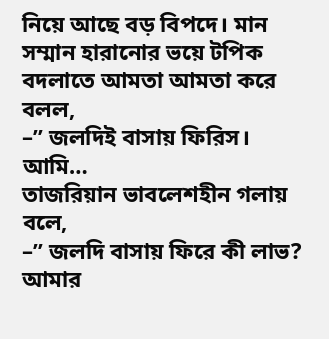নিয়ে আছে বড় বিপদে। মান সম্মান হারানোর ভয়ে টপিক বদলাতে আমতা আমতা করে বলল,
–” জলদিই বাসায় ফিরিস। আমি…
তাজরিয়ান ভাবলেশহীন গলায় বলে,
–” জলদি বাসায় ফিরে কী লাভ? আমার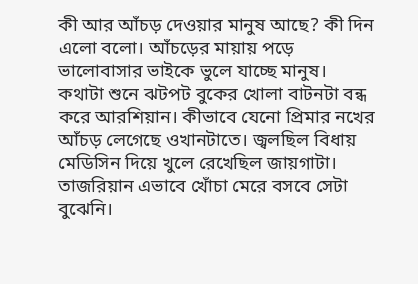কী আর আঁচড় দেওয়ার মানুষ আছে? কী দিন এলো বলো। আঁচড়ের মায়ায় পড়ে ভালোবাসার ভাইকে ভুলে যাচ্ছে মানুষ।
কথাটা শুনে ঝটপট বুকের খোলা বাটনটা বন্ধ করে আরশিয়ান। কীভাবে যেনো প্রিমার নখের আঁচড় লেগেছে ওখানটাতে। জ্বলছিল বিধায় মেডিসিন দিয়ে খুলে রেখেছিল জায়গাটা। তাজরিয়ান এভাবে খোঁচা মেরে বসবে সেটা বুঝেনি।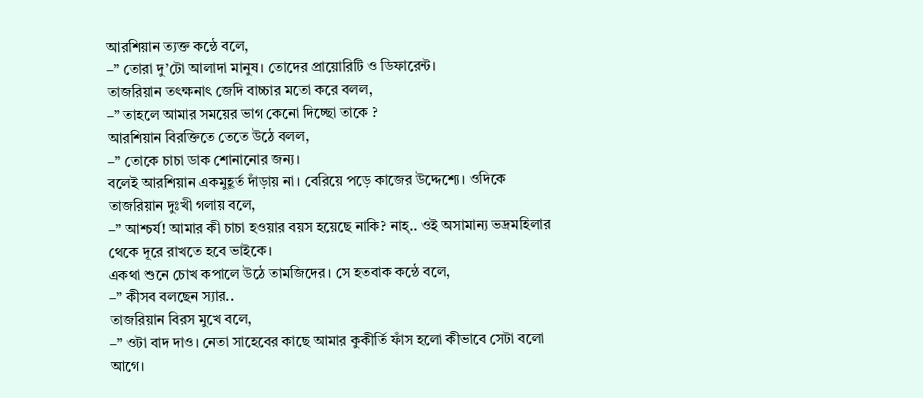আরশিয়ান ত্যক্ত কন্ঠে বলে,
–” তোরা দু’টো আলাদা মানুষ। তোদের প্রায়োরিটি ও ডিফারেন্ট।
তাজরিয়ান তৎক্ষনাৎ জেদি বাচ্চার মতো করে বলল,
–” তাহলে আমার সময়ের ভাগ কেনো দিচ্ছো তাকে ?
আরশিয়ান বিরক্তিতে তেতে উঠে বলল,
–” তোকে চাচা ডাক শোনানোর জন্য।
বলেই আরশিয়ান একমুহূর্ত দাঁড়ায় না। বেরিয়ে পড়ে কাজের উদ্দেশ্যে। ওদিকে তাজরিয়ান দুঃখী গলায় বলে,
–” আশ্চর্য! আমার কী চাচা হওয়ার বয়স হয়েছে নাকি? নাহ্.. ওই অসামান্য ভদ্রমহিলার থেকে দূরে রাখতে হবে ভাইকে।
একথা শুনে চোখ কপালে উঠে তামজিদের। সে হতবাক কন্ঠে বলে,
–” কীসব বলছেন স্যার..
তাজরিয়ান বিরস মুখে বলে,
–” ওটা বাদ দাও। নেতা সাহেবের কাছে আমার কুকীর্তি ফাঁস হলো কীভাবে সেটা বলো আগে।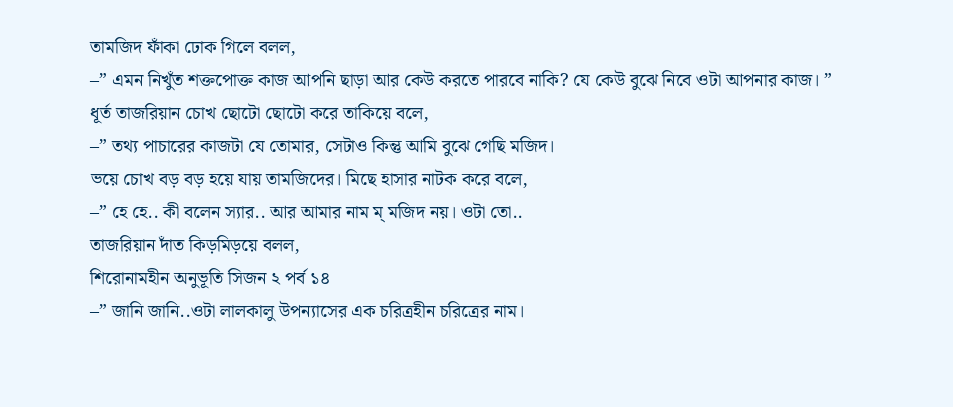তামজিদ ফাঁকা ঢোক গিলে বলল,
–” এমন নিখুঁত শক্তপোক্ত কাজ আপনি ছাড়া আর কেউ করতে পারবে নাকি? যে কেউ বুঝে নিবে ওটা আপনার কাজ। ”
ধূর্ত তাজরিয়ান চোখ ছোটো ছোটো করে তাকিয়ে বলে,
–” তথ্য পাচারের কাজটা যে তোমার, সেটাও কিন্তু আমি বুঝে গেছি মজিদ।
ভয়ে চোখ বড় বড় হয়ে যায় তামজিদের। মিছে হাসার নাটক করে বলে,
–” হে হে.. কী বলেন স্যার.. আর আমার নাম ম্ মজিদ নয়। ওটা তো..
তাজরিয়ান দাঁত কিড়মিড়য়ে বলল,
শিরোনামহীন অনুভূতি সিজন ২ পর্ব ১৪
–” জানি জানি..ওটা লালকালু উপন্যাসের এক চরিত্রহীন চরিত্রের নাম।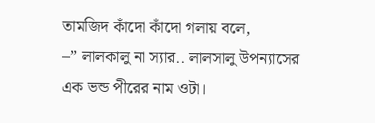তামজিদ কাঁদো কাঁদো গলায় বলে,
–” লালকালু না স্যার.. লালসালু উপন্যাসের এক ভন্ড পীরের নাম ওটা।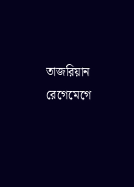তাজরিয়ান রেগেমেগে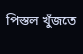পিস্তল খুঁজতে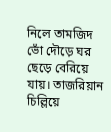নিলে তামজিদ ভোঁ দৌড়ে ঘর ছেড়ে বেরিয়ে যায়। তাজরিয়ান চিল্লিয়ে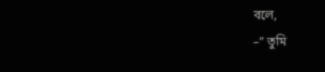বলে,
–” তুমি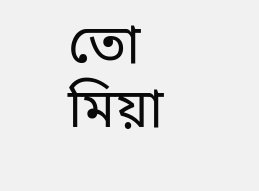তো মিয়া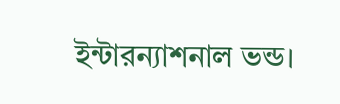ইন্টারন্যাশনাল ভন্ড।